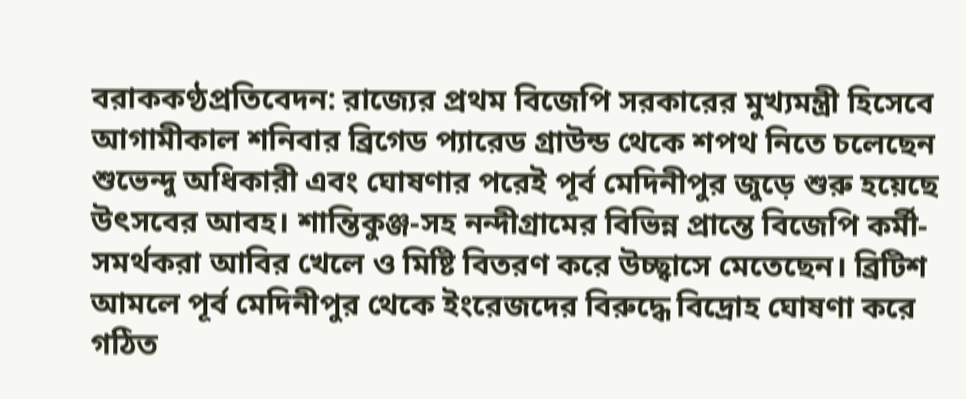বরাককণ্ঠপ্রতিবেদন: রাজ্যের প্রথম বিজেপি সরকারের মুখ্যমন্ত্রী হিসেবে আগামীকাল শনিবার ব্রিগেড প্যারেড গ্রাউন্ড থেকে শপথ নিতে চলেছেন শুভেন্দু অধিকারী এবং ঘোষণার পরেই পূর্ব মেদিনীপুর জুড়ে শুরু হয়েছে উৎসবের আবহ। শান্তিকুঞ্জ-সহ নন্দীগ্রামের বিভিন্ন প্রান্তে বিজেপি কর্মী-সমর্থকরা আবির খেলে ও মিষ্টি বিতরণ করে উচ্ছ্বাসে মেতেছেন। ব্রিটিশ আমলে পূর্ব মেদিনীপুর থেকে ইংরেজদের বিরুদ্ধে বিদ্রোহ ঘোষণা করে গঠিত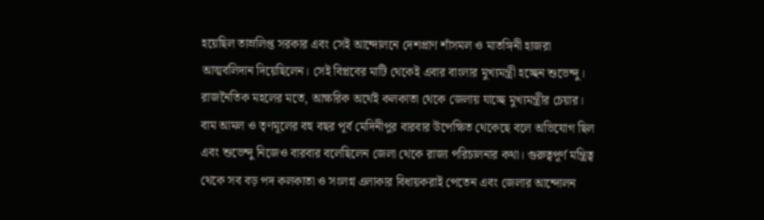হয়েছিল তাম্রলিপ্ত সরকার এবং সেই আন্দোলনে দেশপ্রাণ শাঁসমল ও মাতঙ্গিনী হাজরা আত্মবলিদান দিয়েছিলেন। সেই বিপ্লবের মাটি থেকেই এবার বাংলার মুখ্যমন্ত্রী হচ্ছেন শুভেন্দু। রাজনৈতিক মহলের মতে, আক্ষরিক অর্থেই কলকাতা থেকে জেলায় যাচ্ছে মুখ্যমন্ত্রীর চেয়ার। বাম আমল ও তৃণমূলের বহু বছর পূর্ব মেদিনীপুর বারবার উপেক্ষিত থেকেছে বলে অভিযোগ ছিল এবং শুভেন্দু নিজেও বারবার বলেছিলেন জেলা থেকে রাজ্য পরিচালনার কথা। গুরুত্বপূর্ণ মন্ত্রিত্ব থেকে সব বড় পদ কলকাতা ও সংলগ্ন এলাকার বিধায়করাই পেতেন এবং জেলার আন্দোলন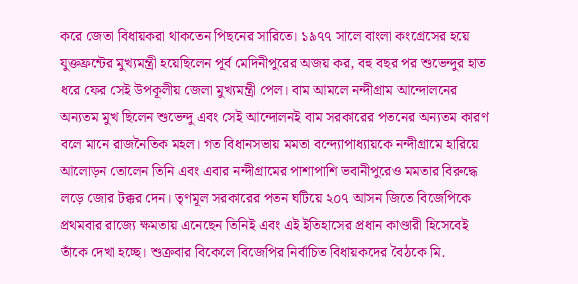করে জেতা বিধায়করা থাকতেন পিছনের সারিতে। ১৯৭৭ সালে বাংলা কংগ্রেসের হয়ে যুক্তফ্রন্টের মুখ্যমন্ত্রী হয়েছিলেন পূর্ব মেদিনীপুরের অজয় কর, বহু বছর পর শুভেন্দুর হাত ধরে ফের সেই উপকূলীয় জেলা মুখ্যমন্ত্রী পেল। বাম আমলে নন্দীগ্রাম আন্দোলনের অন্যতম মুখ ছিলেন শুভেন্দু এবং সেই আন্দোলনই বাম সরকারের পতনের অন্যতম কারণ বলে মানে রাজনৈতিক মহল। গত বিধানসভায় মমতা বন্দ্যোপাধ্যায়কে নন্দীগ্রামে হারিয়ে আলোড়ন তোলেন তিনি এবং এবার নন্দীগ্রামের পাশাপাশি ভবানীপুরেও মমতার বিরুদ্ধে লড়ে জোর টক্কর দেন। তৃণমূল সরকারের পতন ঘটিয়ে ২০৭ আসন জিতে বিজেপিকে প্রথমবার রাজ্যে ক্ষমতায় এনেছেন তিনিই এবং এই ইতিহাসের প্রধান কাণ্ডারী হিসেবেই তাঁকে দেখা হচ্ছে। শুক্রবার বিকেলে বিজেপির নির্বাচিত বিধায়কদের বৈঠকে মি.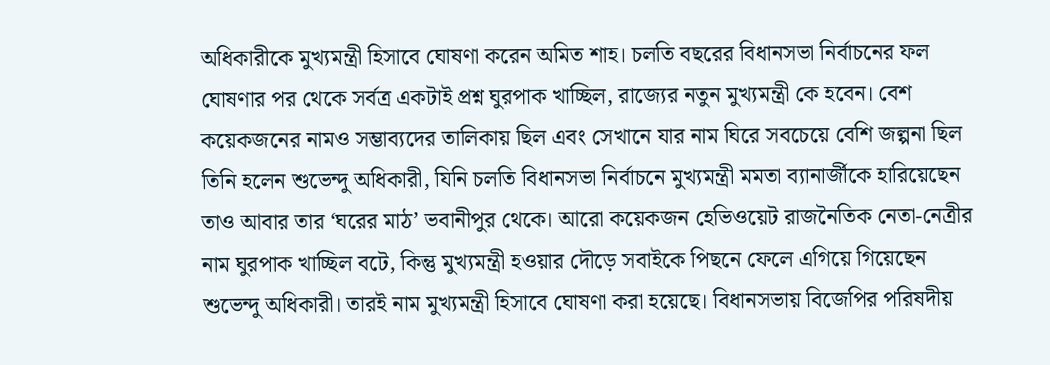অধিকারীকে মুখ্যমন্ত্রী হিসাবে ঘোষণা করেন অমিত শাহ। চলতি বছরের বিধানসভা নির্বাচনের ফল ঘোষণার পর থেকে সর্বত্র একটাই প্রশ্ন ঘুরপাক খাচ্ছিল, রাজ্যের নতুন মুখ্যমন্ত্রী কে হবেন। বেশ কয়েকজনের নামও সম্ভাব্যদের তালিকায় ছিল এবং সেখানে যার নাম ঘিরে সবচেয়ে বেশি জল্পনা ছিল তিনি হলেন শুভেন্দু অধিকারী, যিনি চলতি বিধানসভা নির্বাচনে মুখ্যমন্ত্রী মমতা ব্যানার্জীকে হারিয়েছেন তাও আবার তার ‘ঘরের মাঠ’ ভবানীপুর থেকে। আরো কয়েকজন হেভিওয়েট রাজনৈতিক নেতা-নেত্রীর নাম ঘুরপাক খাচ্ছিল বটে, কিন্তু মুখ্যমন্ত্রী হওয়ার দৌড়ে সবাইকে পিছনে ফেলে এগিয়ে গিয়েছেন শুভেন্দু অধিকারী। তারই নাম মুখ্যমন্ত্রী হিসাবে ঘোষণা করা হয়েছে। বিধানসভায় বিজেপির পরিষদীয়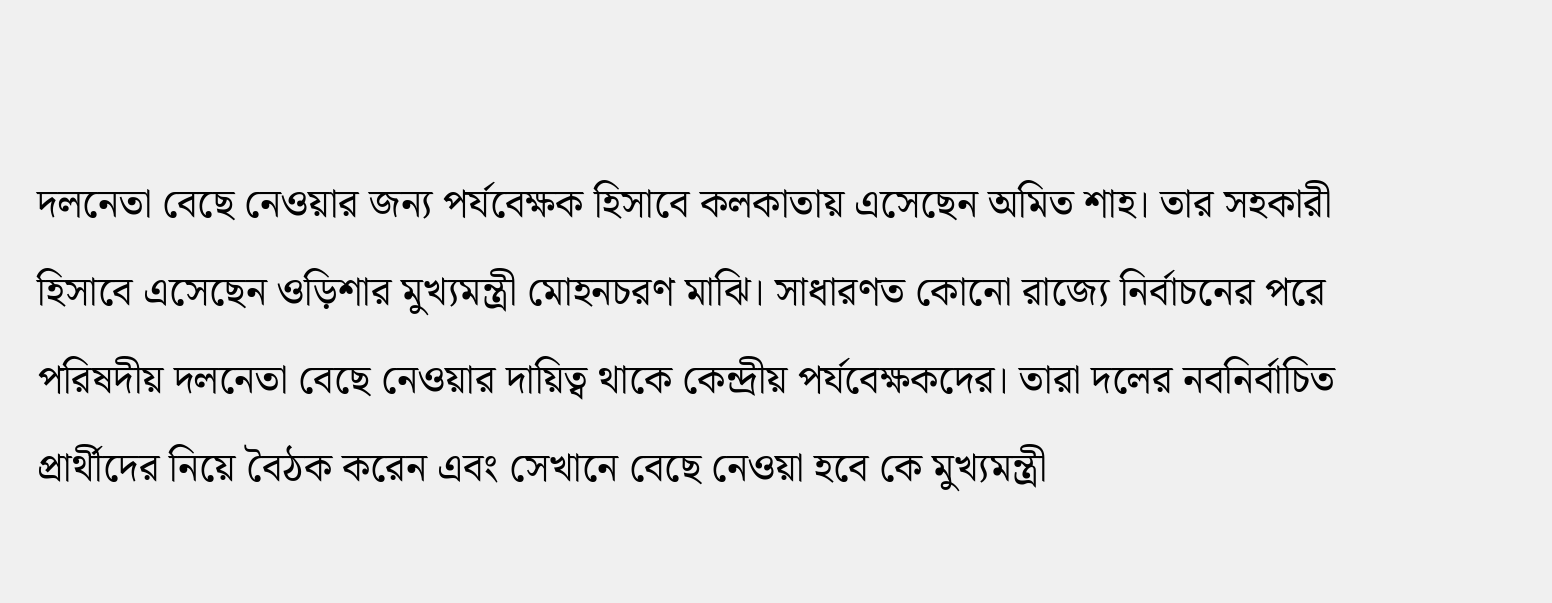দলনেতা বেছে নেওয়ার জন্য পর্যবেক্ষক হিসাবে কলকাতায় এসেছেন অমিত শাহ। তার সহকারী হিসাবে এসেছেন ওড়িশার মুখ্যমন্ত্রী মোহনচরণ মাঝি। সাধারণত কোনো রাজ্যে নির্বাচনের পরে পরিষদীয় দলনেতা বেছে নেওয়ার দায়িত্ব থাকে কেন্দ্রীয় পর্যবেক্ষকদের। তারা দলের নবনির্বাচিত প্রার্থীদের নিয়ে বৈঠক করেন এবং সেখানে বেছে নেওয়া হবে কে মুখ্যমন্ত্রী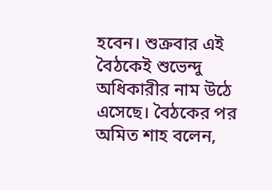হবেন। শুক্রবার এই বৈঠকেই শুভেন্দু অধিকারীর নাম উঠে এসেছে। বৈঠকের পর অমিত শাহ বলেন,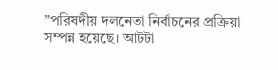”পরিষদীয় দলনেতা নির্বাচনের প্রক্রিয়া সম্পন্ন হয়েছে। আটটা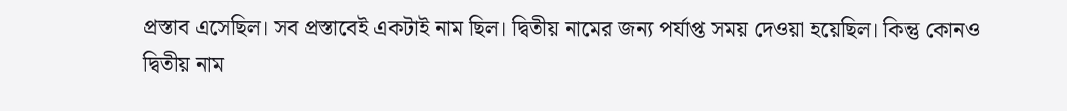প্রস্তাব এসেছিল। সব প্রস্তাবেই একটাই নাম ছিল। দ্বিতীয় নামের জন্য পর্যাপ্ত সময় দেওয়া হয়েছিল। কিন্তু কোনও দ্বিতীয় নাম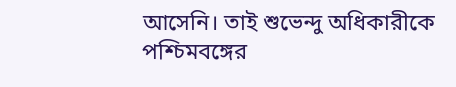আসেনি। তাই শুভেন্দু অধিকারীকে পশ্চিমবঙ্গের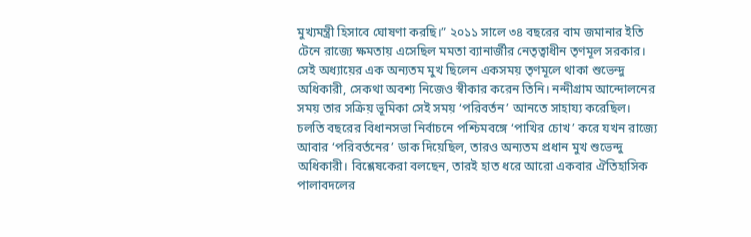মুখ্যমন্ত্রী হিসাবে ঘোষণা করছি।” ২০১১ সালে ৩৪ বছরের বাম জমানার ইতি টেনে রাজ্যে ক্ষমতায় এসেছিল মমতা ব্যানার্জীর নেতৃত্বাধীন তৃণমূল সরকার। সেই অধ্যায়ের এক অন্যতম মুখ ছিলেন একসময় তৃণমূলে থাকা শুভেন্দু অধিকারী, সেকথা অবশ্য নিজেও স্বীকার করেন তিনি। নন্দীগ্রাম আন্দোলনের সময় তার সক্রিয় ভূমিকা সেই সময় ‘পরিবর্তন’ আনতে সাহায্য করেছিল। চলতি বছরের বিধানসভা নির্বাচনে পশ্চিমবঙ্গে ‘পাখির চোখ’ করে যখন রাজ্যে আবার ‘পরিবর্তনের’ ডাক দিয়েছিল, তারও অন্যতম প্রধান মুখ শুভেন্দু অধিকারী। বিশ্লেষকেরা বলছেন, তারই হাত ধরে আরো একবার ঐতিহাসিক পালাবদলের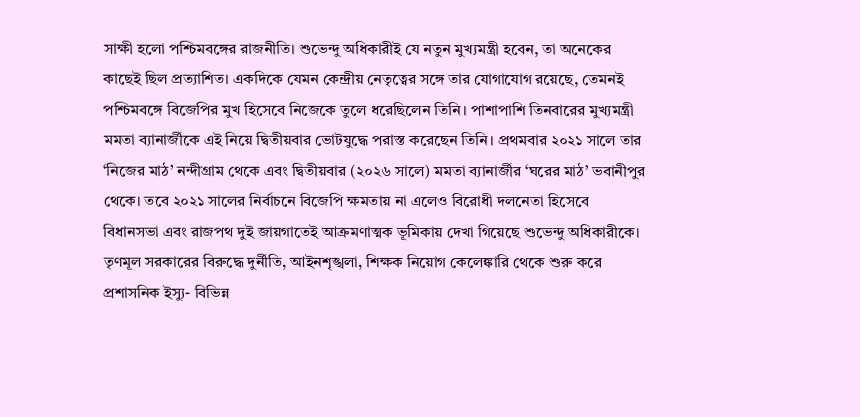সাক্ষী হলো পশ্চিমবঙ্গের রাজনীতি। শুভেন্দু অধিকারীই যে নতুন মুখ্যমন্ত্রী হবেন, তা অনেকের কাছেই ছিল প্রত্যাশিত। একদিকে যেমন কেন্দ্রীয় নেতৃত্বের সঙ্গে তার যোগাযোগ রয়েছে, তেমনই পশ্চিমবঙ্গে বিজেপির মুখ হিসেবে নিজেকে তুলে ধরেছিলেন তিনি। পাশাপাশি তিনবারের মুখ্যমন্ত্রী মমতা ব্যানার্জীকে এই নিয়ে দ্বিতীয়বার ভোটযুদ্ধে পরাস্ত করেছেন তিনি। প্রথমবার ২০২১ সালে তার ‘নিজের মাঠ’ নন্দীগ্রাম থেকে এবং দ্বিতীয়বার (২০২৬ সালে) মমতা ব্যানার্জীর ‘ঘরের মাঠ’ ভবানীপুর থেকে। তবে ২০২১ সালের নির্বাচনে বিজেপি ক্ষমতায় না এলেও বিরোধী দলনেতা হিসেবে বিধানসভা এবং রাজপথ দুই জায়গাতেই আক্রমণাত্মক ভূমিকায় দেখা গিয়েছে শুভেন্দু অধিকারীকে। তৃণমূল সরকারের বিরুদ্ধে দুর্নীতি, আইনশৃঙ্খলা, শিক্ষক নিয়োগ কেলেঙ্কারি থেকে শুরু করে প্রশাসনিক ইস্যু- বিভিন্ন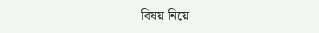বিষয় নিয়ে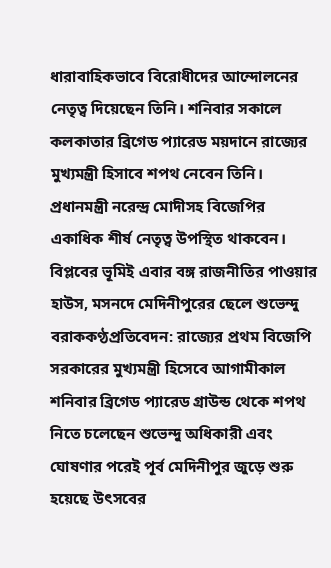ধারাবাহিকভাবে বিরোধীদের আন্দোলনের নেতৃত্ব দিয়েছেন তিনি। শনিবার সকালে কলকাতার ব্রিগেড প্যারেড ময়দানে রাজ্যের মুখ্যমন্ত্রী হিসাবে শপথ নেবেন তিনি। প্রধানমন্ত্রী নরেন্দ্র মোদীসহ বিজেপির একাধিক শীর্ষ নেতৃত্ব উপস্থিত থাকবেন।
বিপ্লবের ভূমিই এবার বঙ্গ রাজনীতির পাওয়ার হাউস, মসনদে মেদিনীপুরের ছেলে শুভেন্দু
বরাককণ্ঠপ্রতিবেদন: রাজ্যের প্রথম বিজেপি সরকারের মুখ্যমন্ত্রী হিসেবে আগামীকাল শনিবার ব্রিগেড প্যারেড গ্রাউন্ড থেকে শপথ নিতে চলেছেন শুভেন্দু অধিকারী এবং ঘোষণার পরেই পূর্ব মেদিনীপুর জুড়ে শুরু হয়েছে উৎসবের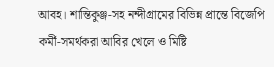আবহ। শান্তিকুঞ্জ-সহ নন্দীগ্রামের বিভিন্ন প্রান্তে বিজেপি কর্মী-সমর্থকরা আবির খেলে ও মিষ্টি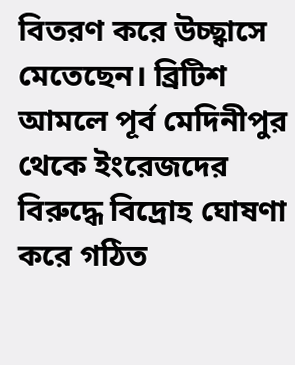বিতরণ করে উচ্ছ্বাসে মেতেছেন। ব্রিটিশ আমলে পূর্ব মেদিনীপুর থেকে ইংরেজদের বিরুদ্ধে বিদ্রোহ ঘোষণা করে গঠিত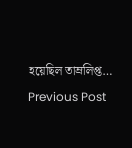হয়েছিল তাম্রলিপ্ত…
Previous Post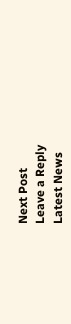Next Post
Leave a Reply
Latest News